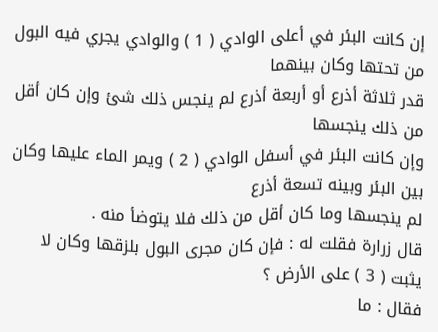إن كانت البئر في أعلى الوادي ( 1 ) والوادي يجري فيه البول من تحتها وكان بينهما
قدر ثلاثة أذرع أو أربعة أذرع لم ينجس ذلك شئ وإن كان أقل من ذلك ينجسها
وإن كانت البئر في أسفل الوادي ( 2 ) ويمر الماء عليها وكان بين البئر وبينه تسعة أذرع
لم ينجسها وما كان أقل من ذلك فلا يتوضأ منه .
قال زرارة فقلت له : فإن كان مجرى البول بلزقها وكان لا يثبت ( 3 ) على الأرض ؟
فقال : ما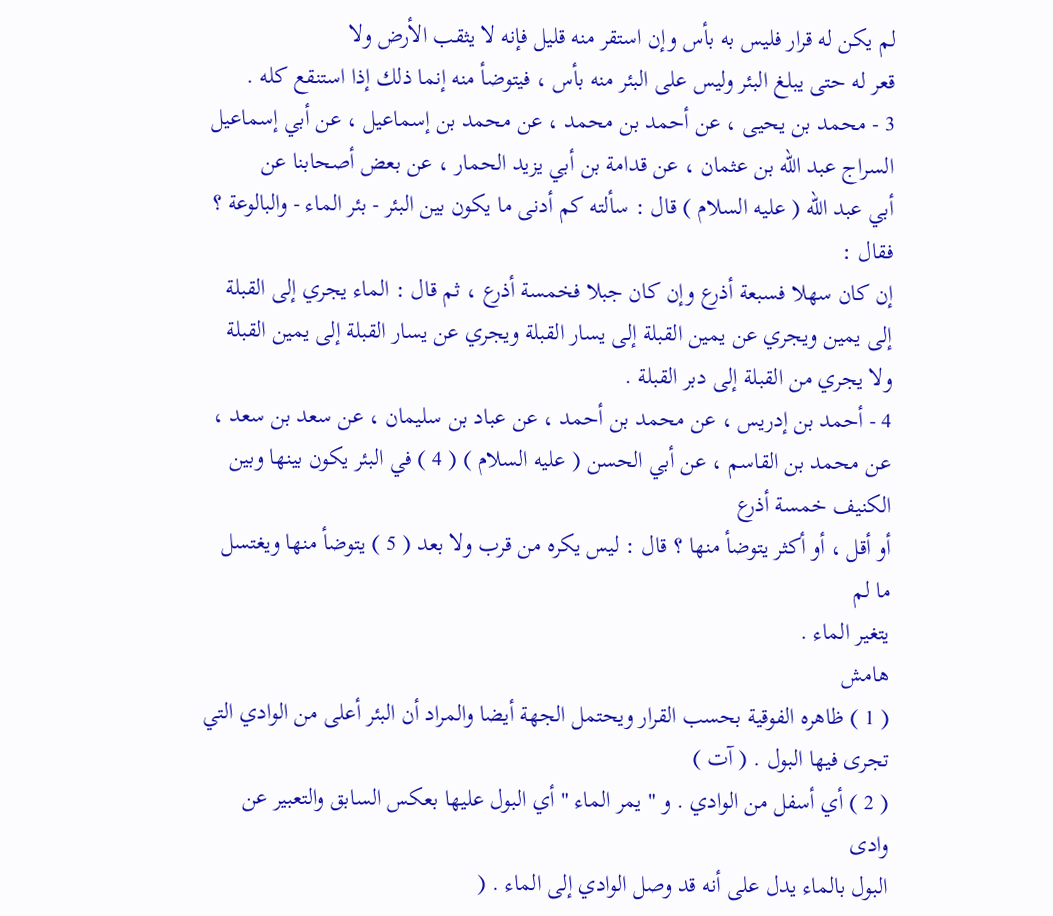لم يكن له قرار فليس به بأس وإن استقر منه قليل فإنه لا يثقب الأرض ولا
قعر له حتى يبلغ البئر وليس على البئر منه بأس ، فيتوضأ منه إنما ذلك إذا استنقع كله .
3 - محمد بن يحيى ، عن أحمد بن محمد ، عن محمد بن إسماعيل ، عن أبي إسماعيل
السراج عبد الله بن عثمان ، عن قدامة بن أبي يزيد الحمار ، عن بعض أصحابنا عن
أبي عبد الله ( عليه السلام ) قال : سألته كم أدنى ما يكون بين البئر - بئر الماء - والبالوعة ؟ فقال :
إن كان سهلا فسبعة أذرع وإن كان جبلا فخمسة أذرع ، ثم قال : الماء يجري إلى القبلة
إلى يمين ويجري عن يمين القبلة إلى يسار القبلة ويجري عن يسار القبلة إلى يمين القبلة
ولا يجري من القبلة إلى دبر القبلة .
4 - أحمد بن إدريس ، عن محمد بن أحمد ، عن عباد بن سليمان ، عن سعد بن سعد ،
عن محمد بن القاسم ، عن أبي الحسن ( عليه السلام ) ( 4 ) في البئر يكون بينها وبين الكنيف خمسة أذرع
أو أقل ، أو أكثر يتوضأ منها ؟ قال : ليس يكره من قرب ولا بعد ( 5 ) يتوضأ منها ويغتسل ما لم
يتغير الماء .
هامش
( 1 ) ظاهره الفوقية بحسب القرار ويحتمل الجهة أيضا والمراد أن البئر أعلى من الوادي التي
تجرى فيها البول . ( آت )
( 2 ) أي أسفل من الوادي . و " يمر الماء " أي البول عليها بعكس السابق والتعبير عن وادى
البول بالماء يدل على أنه قد وصل الوادي إلى الماء . (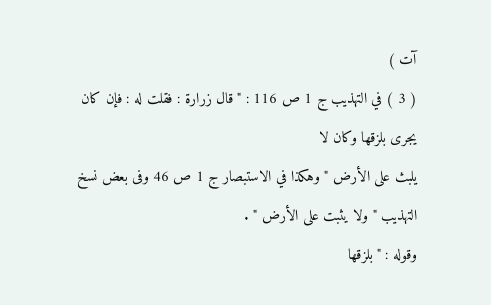آت )
( 3 ) في التهذيب ج 1 ص 116 : " قال زرارة : فقلت له : فإن كان يجرى بلزقها وكان لا
يلبث على الأرض " وهكذا في الاستبصار ج 1 ص 46 وفى بعض نسخ التهذيب " ولا يثبت على الأرض " .
وقوله : " بلزقها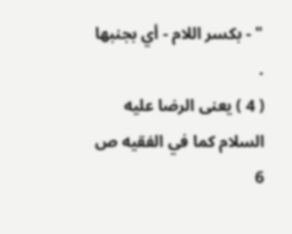" - بكسر اللام - أي بجنبها .
( 4 ) يعنى الرضا عليه السلام كما في الفقيه ص 6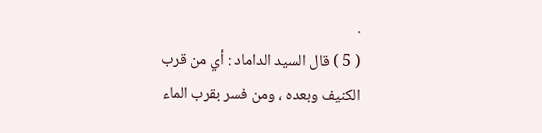.
( 5 ) قال السيد الداماد : أي من قرب الكنيف وبعده ، ومن فسر بقرب الماء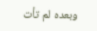وبعده لم تأت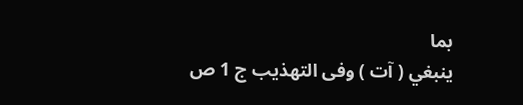بما
ينبغي ( آت ) وفى التهذيب ج 1 ص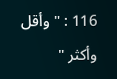116 : " وأقل وأكثر "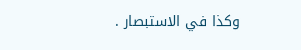وكذا في الاستبصار .